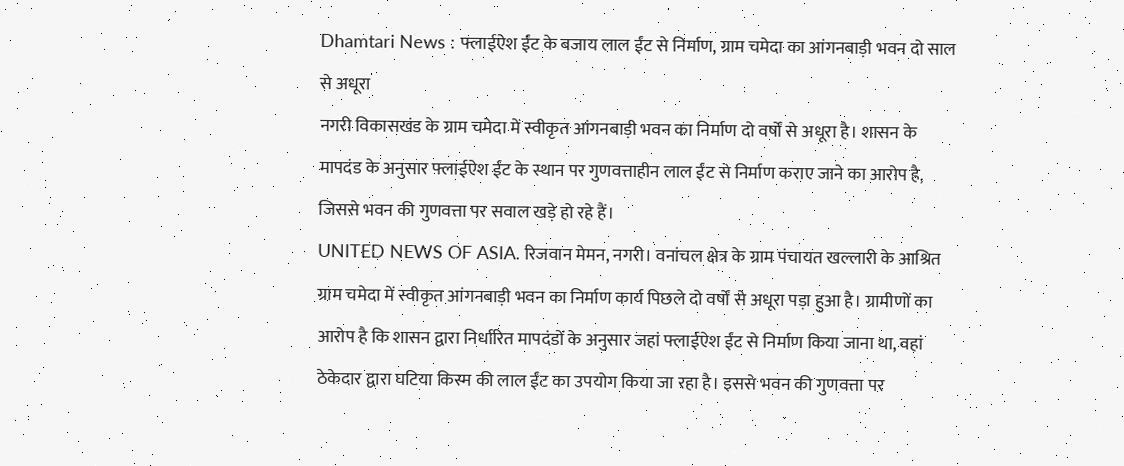Dhamtari News : फ्लाईऐश ईंट के बजाय लाल ईंट से निर्माण, ग्राम चमेदा का आंगनबाड़ी भवन दो साल से अधूरा
नगरी विकासखंड के ग्राम चमेदा में स्वीकृत आंगनबाड़ी भवन का निर्माण दो वर्षों से अधूरा है। शासन के मापदंड के अनुसार फ्लाईऐश ईंट के स्थान पर गुणवत्ताहीन लाल ईंट से निर्माण कराए जाने का आरोप है, जिससे भवन की गुणवत्ता पर सवाल खड़े हो रहे हैं।
UNITED NEWS OF ASIA. रिजवान मेमन, नगरी। वनांचल क्षेत्र के ग्राम पंचायत खल्लारी के आश्रित ग्राम चमेदा में स्वीकृत आंगनबाड़ी भवन का निर्माण कार्य पिछले दो वर्षों से अधूरा पड़ा हुआ है। ग्रामीणों का आरोप है कि शासन द्वारा निर्धारित मापदंडों के अनुसार जहां फ्लाईऐश ईंट से निर्माण किया जाना था, वहां ठेकेदार द्वारा घटिया किस्म की लाल ईंट का उपयोग किया जा रहा है। इससे भवन की गुणवत्ता पर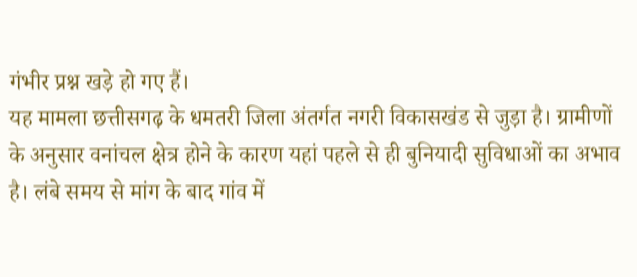गंभीर प्रश्न खड़े हो गए हैं।
यह मामला छत्तीसगढ़ के धमतरी जिला अंतर्गत नगरी विकासखंड से जुड़ा है। ग्रामीणों के अनुसार वनांचल क्षेत्र होने के कारण यहां पहले से ही बुनियादी सुविधाओं का अभाव है। लंबे समय से मांग के बाद गांव में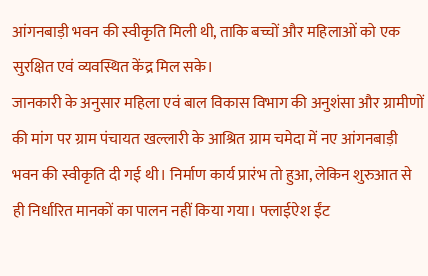आंगनबाड़ी भवन की स्वीकृति मिली थी, ताकि बच्चों और महिलाओं को एक सुरक्षित एवं व्यवस्थित केंद्र मिल सके।
जानकारी के अनुसार महिला एवं बाल विकास विभाग की अनुशंसा और ग्रामीणों की मांग पर ग्राम पंचायत खल्लारी के आश्रित ग्राम चमेदा में नए आंगनबाड़ी भवन की स्वीकृति दी गई थी। निर्माण कार्य प्रारंभ तो हुआ, लेकिन शुरुआत से ही निर्धारित मानकों का पालन नहीं किया गया। फ्लाईऐश ईंट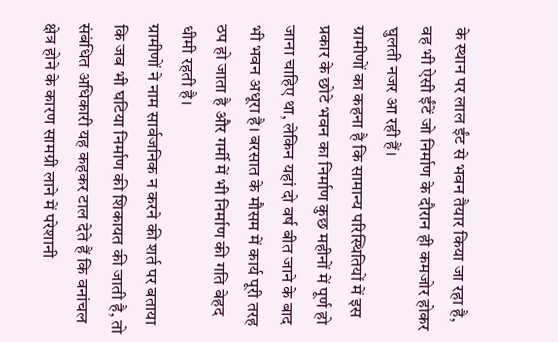के स्थान पर लाल ईंट से भवन तैयार किया जा रहा है, वह भी ऐसी ईंटें जो निर्माण के दौरान ही कमजोर होकर घुलती नजर आ रही हैं।
ग्रामीणों का कहना है कि सामान्य परिस्थितियों में इस प्रकार के छोटे भवन का निर्माण कुछ महीनों में पूर्ण हो जाना चाहिए था, लेकिन यहां दो वर्ष बीत जाने के बाद भी भवन अधूरा है। बरसात के मौसम में कार्य पूरी तरह ठप हो जाता है और गर्मी में भी निर्माण की गति बेहद धीमी रहती है।
ग्रामीणों ने नाम सार्वजनिक न करने की शर्त पर बताया कि जब भी घटिया निर्माण की शिकायत की जाती है, तो संबंधित अधिकारी यह कहकर टाल देते हैं कि वनांचल क्षेत्र होने के कारण सामग्री लाने में परेशानी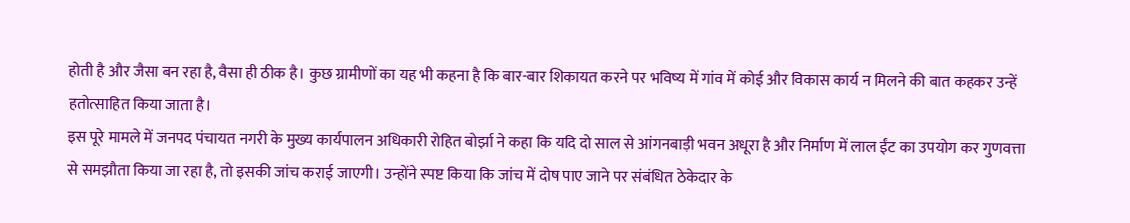होती है और जैसा बन रहा है, वैसा ही ठीक है। कुछ ग्रामीणों का यह भी कहना है कि बार-बार शिकायत करने पर भविष्य में गांव में कोई और विकास कार्य न मिलने की बात कहकर उन्हें हतोत्साहित किया जाता है।
इस पूरे मामले में जनपद पंचायत नगरी के मुख्य कार्यपालन अधिकारी रोहित बोर्झा ने कहा कि यदि दो साल से आंगनबाड़ी भवन अधूरा है और निर्माण में लाल ईंट का उपयोग कर गुणवत्ता से समझौता किया जा रहा है, तो इसकी जांच कराई जाएगी। उन्होंने स्पष्ट किया कि जांच में दोष पाए जाने पर संबंधित ठेकेदार के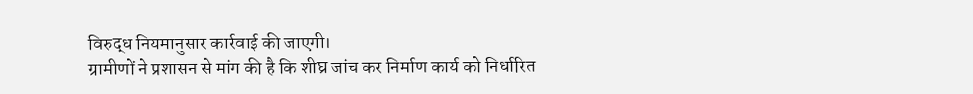विरुद्ध नियमानुसार कार्रवाई की जाएगी।
ग्रामीणों ने प्रशासन से मांग की है कि शीघ्र जांच कर निर्माण कार्य को निर्धारित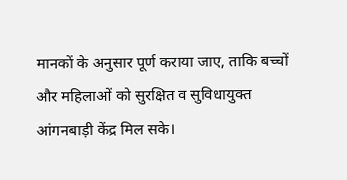मानकों के अनुसार पूर्ण कराया जाए, ताकि बच्चों और महिलाओं को सुरक्षित व सुविधायुक्त आंगनबाड़ी केंद्र मिल सके।